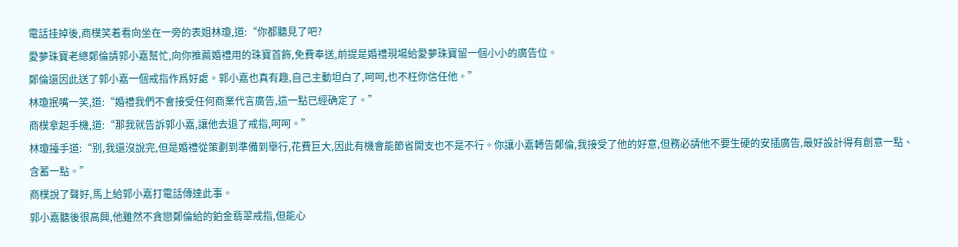電話挂掉後,商樸笑着看向坐在一旁的表姐林瓊,道:“你都聽見了吧?
愛夢珠寶老總鄭倫請郭小嘉幫忙,向你推薦婚禮用的珠寶首飾,免費奉送,前提是婚禮現場給愛夢珠寶留一個小小的廣告位。
鄭倫還因此送了郭小嘉一個戒指作爲好處。郭小嘉也真有趣,自己主動坦白了,呵呵,也不枉你信任他。”
林瓊抿嘴一笑,道:“婚禮我們不會接受任何商業代言廣告,這一點已經确定了。”
商樸拿起手機,道:“那我就告訴郭小嘉,讓他去退了戒指,呵呵。”
林瓊擡手道:“别,我還沒說完,但是婚禮從策劃到準備到舉行,花費巨大,因此有機會能節省開支也不是不行。你讓小嘉轉告鄭倫,我接受了他的好意,但務必請他不要生硬的安插廣告,最好設計得有創意一點、含蓄一點。”
商樸說了聲好,馬上給郭小嘉打電話傳達此事。
郭小嘉聽後很高興,他雖然不貪戀鄭倫給的鉑金翡翠戒指,但能心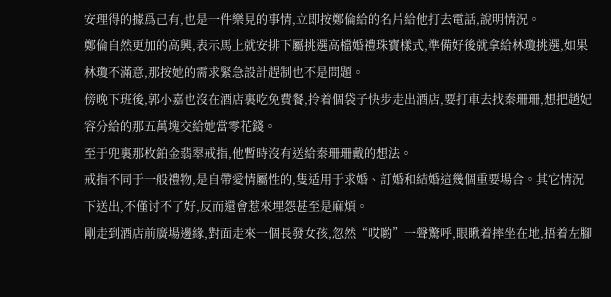安理得的據爲己有,也是一件樂見的事情,立即按鄭倫給的名片給他打去電話,說明情況。
鄭倫自然更加的高興,表示馬上就安排下屬挑選高檔婚禮珠寶樣式,準備好後就拿給林瓊挑選,如果林瓊不滿意,那按她的需求緊急設計趕制也不是問題。
傍晚下班後,郭小嘉也沒在酒店裏吃免費餐,拎着個袋子快步走出酒店,要打車去找秦珊珊,想把趙妃容分給的那五萬塊交給她當零花錢。
至于兜裏那枚鉑金翡翠戒指,他暫時沒有送給秦珊珊戴的想法。
戒指不同于一般禮物,是自帶愛情屬性的,隻适用于求婚、訂婚和結婚這幾個重要場合。其它情況下送出,不僅讨不了好,反而還會惹來埋怨甚至是麻煩。
剛走到酒店前廣場邊緣,對面走來一個長發女孩,忽然“哎喲”一聲驚呼,眼瞅着摔坐在地,捂着左腳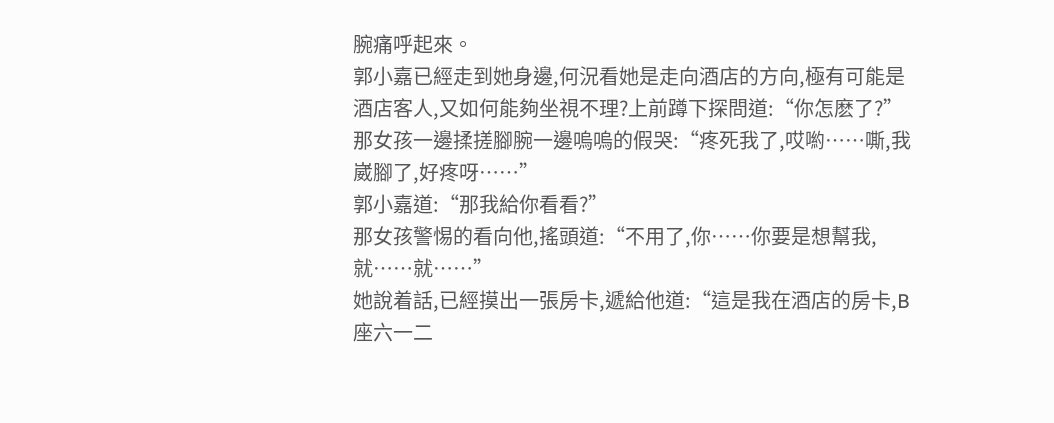腕痛呼起來。
郭小嘉已經走到她身邊,何況看她是走向酒店的方向,極有可能是酒店客人,又如何能夠坐視不理?上前蹲下探問道:“你怎麽了?”
那女孩一邊揉搓腳腕一邊嗚嗚的假哭:“疼死我了,哎喲……嘶,我崴腳了,好疼呀……”
郭小嘉道:“那我給你看看?”
那女孩警惕的看向他,搖頭道:“不用了,你……你要是想幫我,就……就……”
她說着話,已經摸出一張房卡,遞給他道:“這是我在酒店的房卡,B座六一二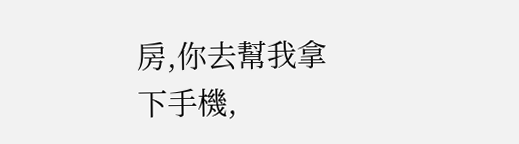房,你去幫我拿下手機,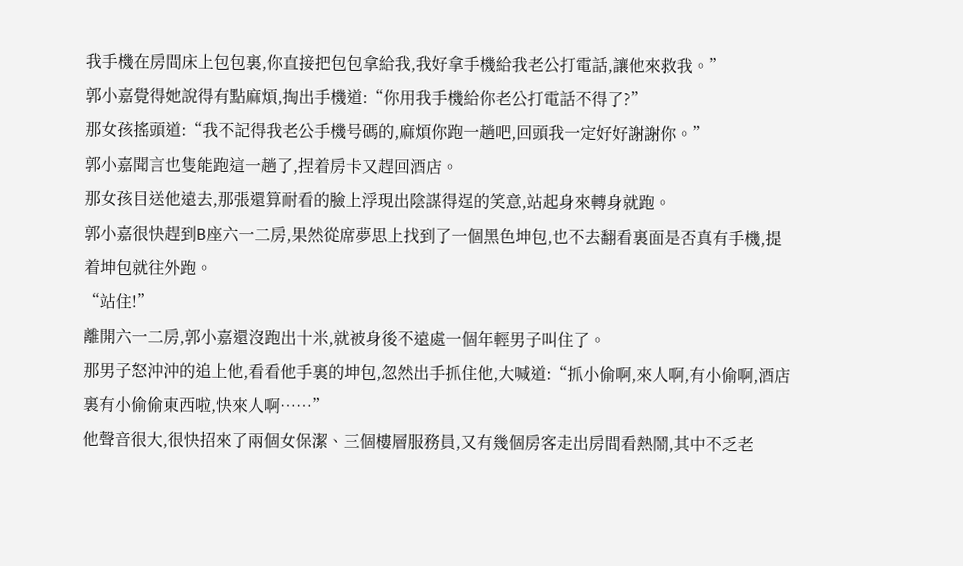我手機在房間床上包包裏,你直接把包包拿給我,我好拿手機給我老公打電話,讓他來救我。”
郭小嘉覺得她說得有點麻煩,掏出手機道:“你用我手機給你老公打電話不得了?”
那女孩搖頭道:“我不記得我老公手機号碼的,麻煩你跑一趟吧,回頭我一定好好謝謝你。”
郭小嘉聞言也隻能跑這一趟了,捏着房卡又趕回酒店。
那女孩目送他遠去,那張還算耐看的臉上浮現出陰謀得逞的笑意,站起身來轉身就跑。
郭小嘉很快趕到B座六一二房,果然從席夢思上找到了一個黑色坤包,也不去翻看裏面是否真有手機,提着坤包就往外跑。
“站住!”
離開六一二房,郭小嘉還沒跑出十米,就被身後不遠處一個年輕男子叫住了。
那男子怒沖沖的追上他,看看他手裏的坤包,忽然出手抓住他,大喊道:“抓小偷啊,來人啊,有小偷啊,酒店裏有小偷偷東西啦,快來人啊……”
他聲音很大,很快招來了兩個女保潔、三個樓層服務員,又有幾個房客走出房間看熱鬧,其中不乏老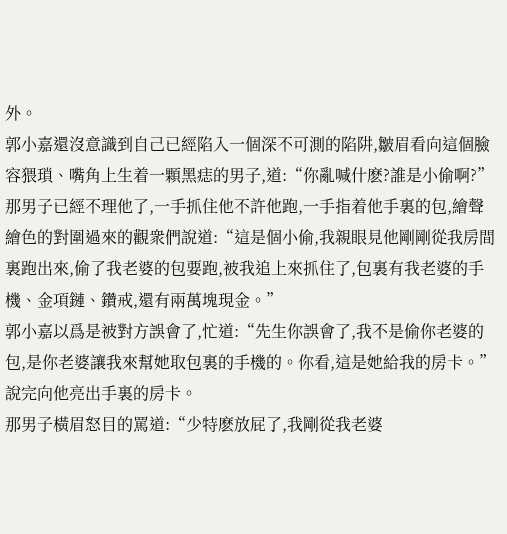外。
郭小嘉還沒意識到自己已經陷入一個深不可測的陷阱,皺眉看向這個臉容猥瑣、嘴角上生着一顆黑痣的男子,道:“你亂喊什麽?誰是小偷啊?”
那男子已經不理他了,一手抓住他不許他跑,一手指着他手裏的包,繪聲繪色的對圍過來的觀衆們說道:“這是個小偷,我親眼見他剛剛從我房間裏跑出來,偷了我老婆的包要跑,被我追上來抓住了,包裏有我老婆的手機、金項鏈、鑽戒,還有兩萬塊現金。”
郭小嘉以爲是被對方誤會了,忙道:“先生你誤會了,我不是偷你老婆的包,是你老婆讓我來幫她取包裏的手機的。你看,這是她給我的房卡。”說完向他亮出手裏的房卡。
那男子橫眉怒目的罵道:“少特麽放屁了,我剛從我老婆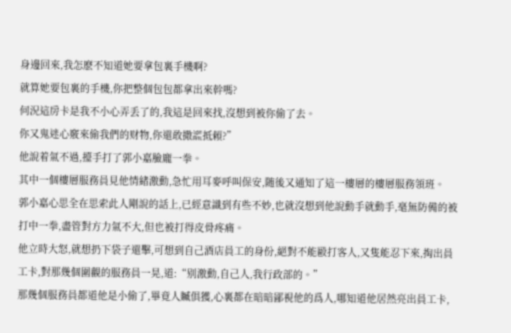身邊回來,我怎麽不知道她要拿包裏手機啊?
就算她要包裏的手機,你把整個包包都拿出來幹嗎?
何況這房卡是我不小心弄丢了的,我這是回來找,沒想到被你偷了去。
你又鬼迷心竅來偷我們的财物,你還敢撒謊抵賴?”
他說着氣不過,擡手打了郭小嘉臉龐一拳。
其中一個樓層服務員見他情緒激動,急忙用耳麥呼叫保安,随後又通知了這一樓層的樓層服務領班。
郭小嘉心思全在思索此人剛說的話上,已經意識到有些不妙,也就沒想到他說動手就動手,毫無防備的被打中一拳,盡管對方力氣不大,但也被打得皮骨疼痛。
他立時大怒,就想扔下袋子還擊,可想到自己酒店員工的身份,絕對不能毆打客人,又隻能忍下來,掏出員工卡,對那幾個圍觀的服務員一晃,道:“别激動,自己人,我行政部的。”
那幾個服務員都道他是小偷了,畢竟人贓俱獲,心裏都在暗暗鄙視他的爲人,哪知道他居然亮出員工卡,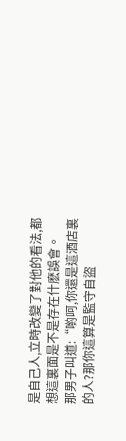是自己人,立時改變了對他的看法,都想這裏面是不是存在什麽誤會。
那男子叫道:“喲呵,你還是這酒店裏的人?那你這算是監守自盜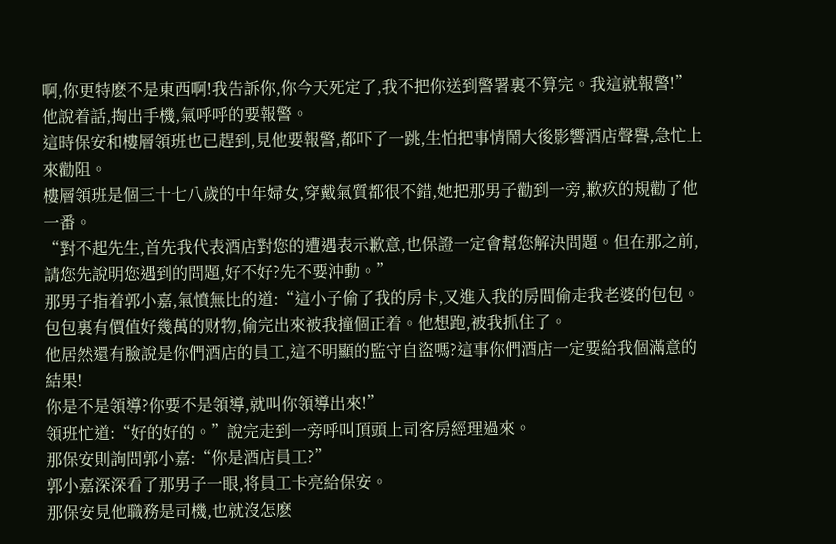啊,你更特麽不是東西啊!我告訴你,你今天死定了,我不把你送到警署裏不算完。我這就報警!”
他說着話,掏出手機,氣呼呼的要報警。
這時保安和樓層領班也已趕到,見他要報警,都吓了一跳,生怕把事情鬧大後影響酒店聲譽,急忙上來勸阻。
樓層領班是個三十七八歲的中年婦女,穿戴氣質都很不錯,她把那男子勸到一旁,歉疚的規勸了他一番。
“對不起先生,首先我代表酒店對您的遭遇表示歉意,也保證一定會幫您解決問題。但在那之前,請您先說明您遇到的問題,好不好?先不要沖動。”
那男子指着郭小嘉,氣憤無比的道:“這小子偷了我的房卡,又進入我的房間偷走我老婆的包包。
包包裏有價值好幾萬的财物,偷完出來被我撞個正着。他想跑,被我抓住了。
他居然還有臉說是你們酒店的員工,這不明顯的監守自盜嗎?這事你們酒店一定要給我個滿意的結果!
你是不是領導?你要不是領導,就叫你領導出來!”
領班忙道:“好的好的。”說完走到一旁呼叫頂頭上司客房經理過來。
那保安則詢問郭小嘉:“你是酒店員工?”
郭小嘉深深看了那男子一眼,将員工卡亮給保安。
那保安見他職務是司機,也就沒怎麽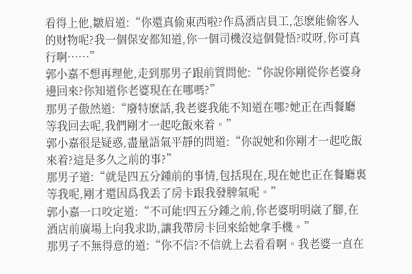看得上他,皺眉道:“你還真偷東西啦?作爲酒店員工,怎麽能偷客人的财物呢?我一個保安都知道,你一個司機沒這個覺悟?哎呀,你可真行啊……”
郭小嘉不想再理他,走到那男子跟前質問他:“你說你剛從你老婆身邊回來?你知道你老婆現在在哪嗎?”
那男子傲然道:“廢特麽話,我老婆我能不知道在哪?她正在西餐廳等我回去呢,我們剛才一起吃飯來着。”
郭小嘉很是疑惑,盡量語氣平靜的問道:“你說她和你剛才一起吃飯來着?這是多久之前的事?”
那男子道:“就是四五分鍾前的事情,包括現在,現在她也正在餐廳裏等我呢,剛才還因爲我丢了房卡跟我發脾氣呢。”
郭小嘉一口咬定道:“不可能!四五分鍾之前,你老婆明明崴了腳,在酒店前廣場上向我求助,讓我帶房卡回來給她拿手機。”
那男子不無得意的道:“你不信?不信就上去看看啊。我老婆一直在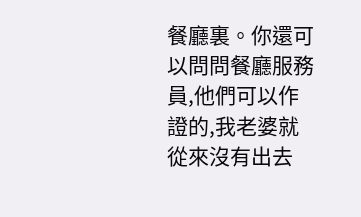餐廳裏。你還可以問問餐廳服務員,他們可以作證的,我老婆就從來沒有出去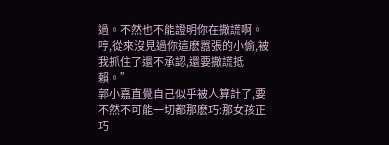過。不然也不能證明你在撒謊啊。哼,從來沒見過你這麽嚣張的小偷,被我抓住了還不承認,還要撒謊抵賴。”
郭小嘉直覺自己似乎被人算計了,要不然不可能一切都那麽巧:那女孩正巧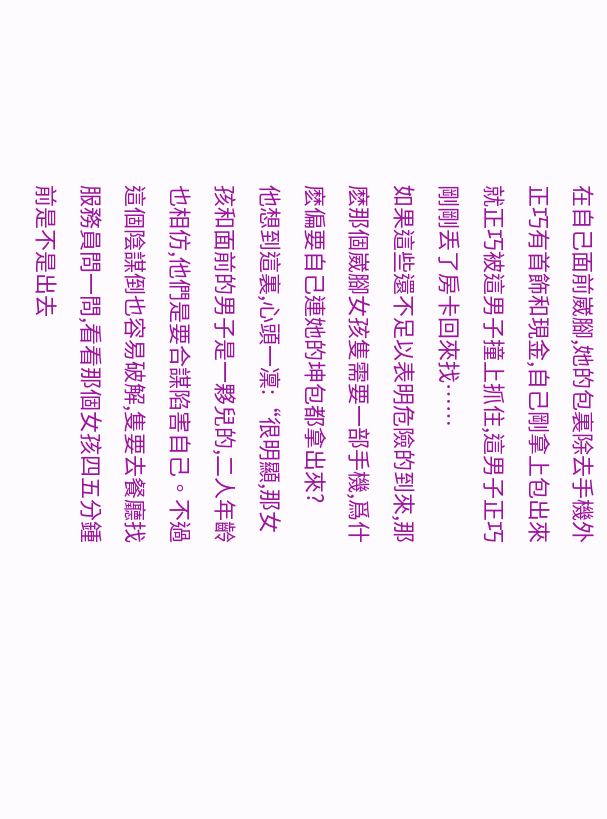在自己面前崴腳,她的包裏除去手機外正巧有首飾和現金,自己剛拿上包出來就正巧被這男子撞上抓住,這男子正巧剛剛丢了房卡回來找……
如果這些還不足以表明危險的到來,那麽那個崴腳女孩隻需要一部手機,爲什麽偏要自己連她的坤包都拿出來?
他想到這裏,心頭一凜:“很明顯,那女孩和面前的男子是一夥兒的,二人年齡也相仿,他們是要合謀陷害自己。不過這個陰謀倒也容易破解,隻要去餐廳找服務員問一問,看看那個女孩四五分鍾前是不是出去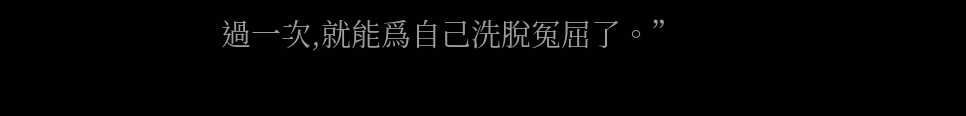過一次,就能爲自己洗脫冤屈了。”